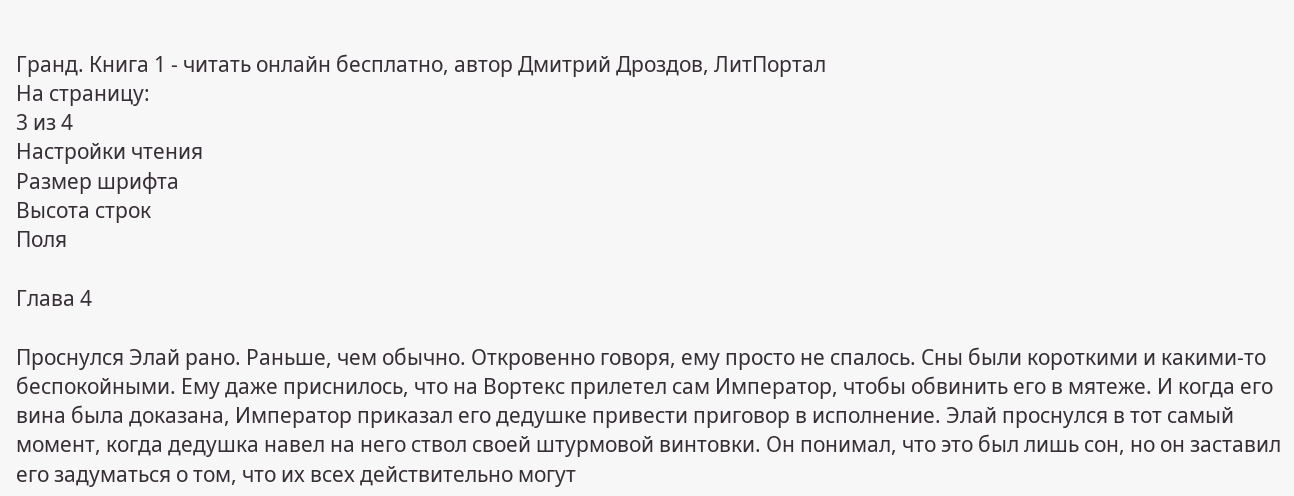Гранд. Книга 1 - читать онлайн бесплатно, автор Дмитрий Дроздов, ЛитПортал
На страницу:
3 из 4
Настройки чтения
Размер шрифта
Высота строк
Поля

Глава 4

Проснулся Элай рано. Раньше, чем обычно. Откровенно говоря, ему просто не спалось. Сны были короткими и какими-то беспокойными. Ему даже приснилось, что на Вортекс прилетел сам Император, чтобы обвинить его в мятеже. И когда его вина была доказана, Император приказал его дедушке привести приговор в исполнение. Элай проснулся в тот самый момент, когда дедушка навел на него ствол своей штурмовой винтовки. Он понимал, что это был лишь сон, но он заставил его задуматься о том, что их всех действительно могут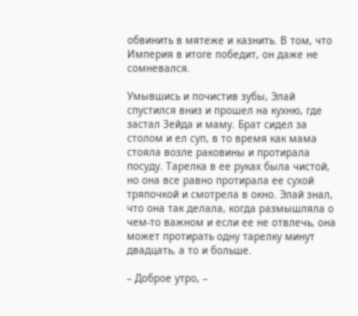обвинить в мятеже и казнить. В том, что Империя в итоге победит, он даже не сомневался.

Умывшись и почистив зубы, Элай спустился вниз и прошел на кухню, где застал Зейда и маму. Брат сидел за столом и ел суп, в то время как мама стояла возле раковины и протирала посуду. Тарелка в ее руках была чистой, но она все равно протирала ее сухой тряпочкой и смотрела в окно. Элай знал, что она так делала, когда размышляла о чем-то важном и если ее не отвлечь, она может протирать одну тарелку минут двадцать, а то и больше.

– Доброе утро, –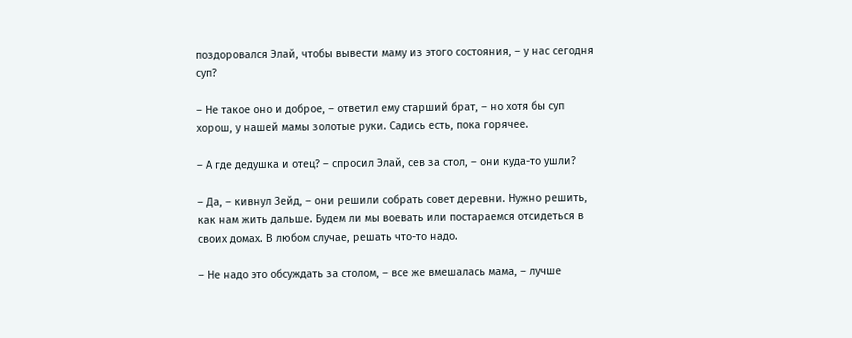поздоровался Элай, чтобы вывести маму из этого состояния, – у нас сегодня суп?

– Не такое оно и доброе, – ответил ему старший брат, – но хотя бы суп хорош, у нашей мамы золотые руки. Садись есть, пока горячее.

– А где дедушка и отец? – спросил Элай, сев за стол, – они куда-то ушли?

– Да, – кивнул Зейд, – они решили собрать совет деревни. Нужно решить, как нам жить дальше. Будем ли мы воевать или постараемся отсидеться в своих домах. В любом случае, решать что-то надо.

– Не надо это обсуждать за столом, – все же вмешалась мама, – лучше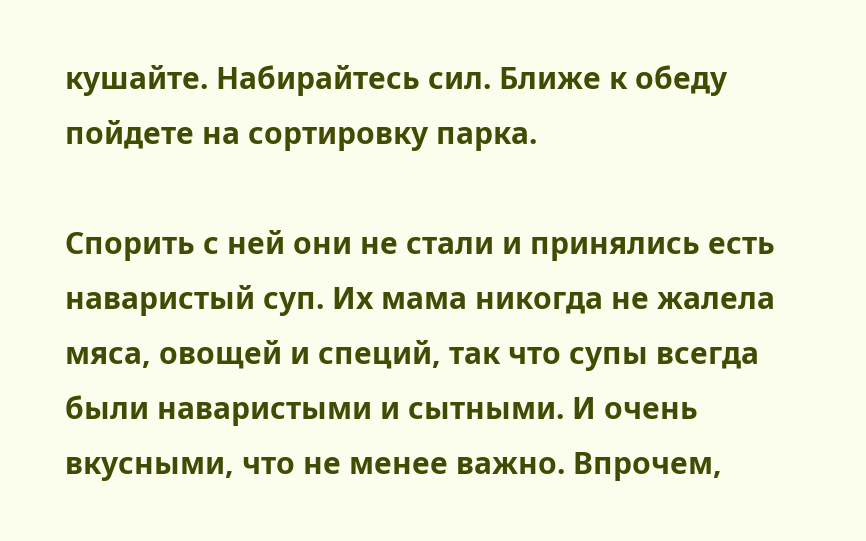кушайте. Набирайтесь сил. Ближе к обеду пойдете на сортировку парка.

Спорить с ней они не стали и принялись есть наваристый суп. Их мама никогда не жалела мяса, овощей и специй, так что супы всегда были наваристыми и сытными. И очень вкусными, что не менее важно. Впрочем,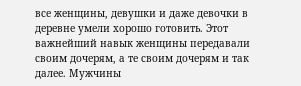все женщины, девушки и даже девочки в деревне умели хорошо готовить. Этот важнейший навык женщины передавали своим дочерям, а те своим дочерям и так далее. Мужчины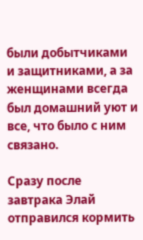были добытчиками и защитниками, а за женщинами всегда был домашний уют и все, что было с ним связано.

Сразу после завтрака Элай отправился кормить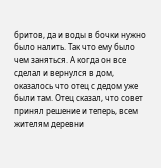бритов, да и воды в бочки нужно было налить. Так что ему было чем заняться. А когда он все сделал и вернулся в дом, оказалось что отец с дедом уже были там. Отец сказал, что совет принял решение и теперь, всем жителям деревни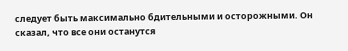следует быть максимально бдительными и осторожными. Он сказал, что все они останутся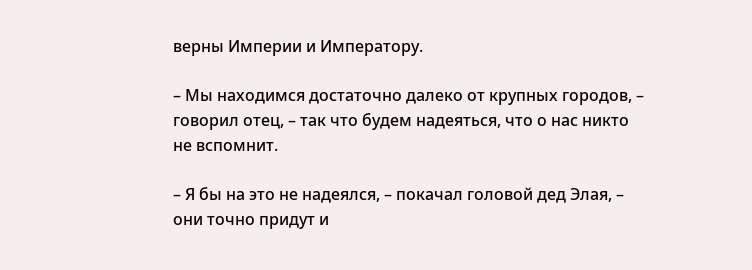верны Империи и Императору.

– Мы находимся достаточно далеко от крупных городов, – говорил отец, – так что будем надеяться, что о нас никто не вспомнит.

– Я бы на это не надеялся, – покачал головой дед Элая, – они точно придут и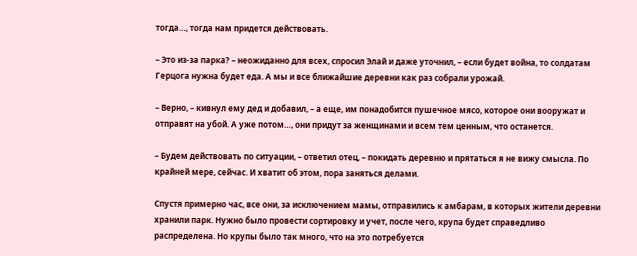тогда…, тогда нам придется действовать.

– Это из-за парка? – неожиданно для всех, спросил Элай и даже уточнил, – если будет война, то солдатам Герцога нужна будет еда. А мы и все ближайшие деревни как раз собрали урожай.

– Верно, – кивнул ему дед и добавил, – а еще, им понадобится пушечное мясо, которое они вооружат и отправят на убой. А уже потом…, они придут за женщинами и всем тем ценным, что останется.

– Будем действовать по ситуации, – ответил отец, – покидать деревню и прятаться я не вижу смысла. По крайней мере, сейчас. И хватит об этом, пора заняться делами.

Спустя примерно час, все они, за исключением мамы, отправились к амбарам, в которых жители деревни хранили парк. Нужно было провести сортировку и учет, после чего, крупа будет справедливо распределена. Но крупы было так много, что на это потребуется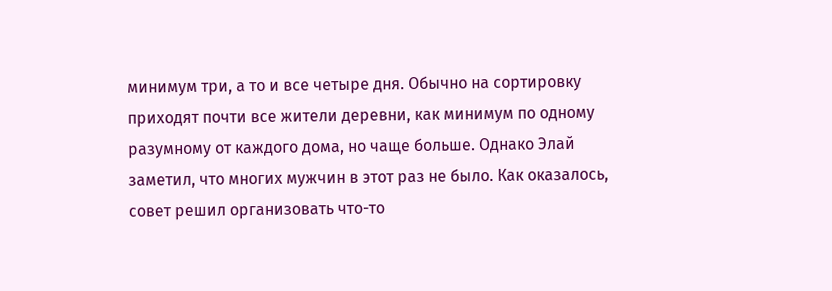минимум три, а то и все четыре дня. Обычно на сортировку приходят почти все жители деревни, как минимум по одному разумному от каждого дома, но чаще больше. Однако Элай заметил, что многих мужчин в этот раз не было. Как оказалось, совет решил организовать что-то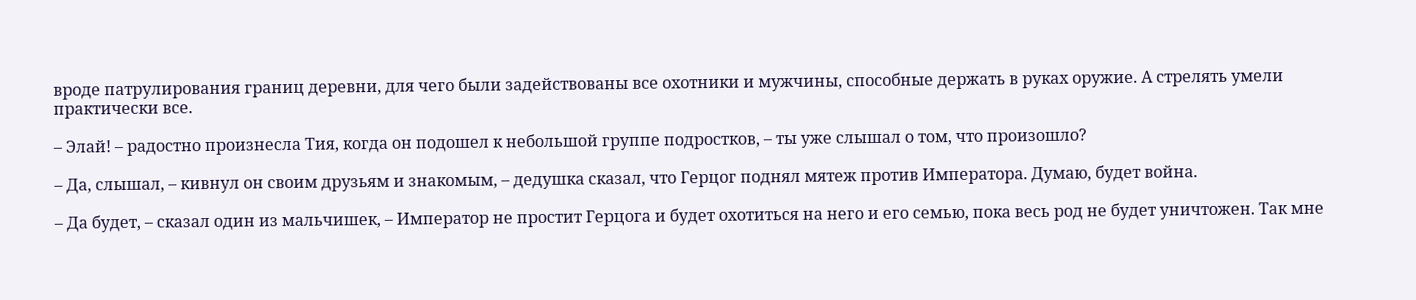вроде патрулирования границ деревни, для чего были задействованы все охотники и мужчины, способные держать в руках оружие. А стрелять умели практически все.

– Элай! – радостно произнесла Тия, когда он подошел к небольшой группе подростков, – ты уже слышал о том, что произошло?

– Да, слышал, – кивнул он своим друзьям и знакомым, – дедушка сказал, что Герцог поднял мятеж против Императора. Думаю, будет война.

– Да будет, – сказал один из мальчишек, – Император не простит Герцога и будет охотиться на него и его семью, пока весь род не будет уничтожен. Так мне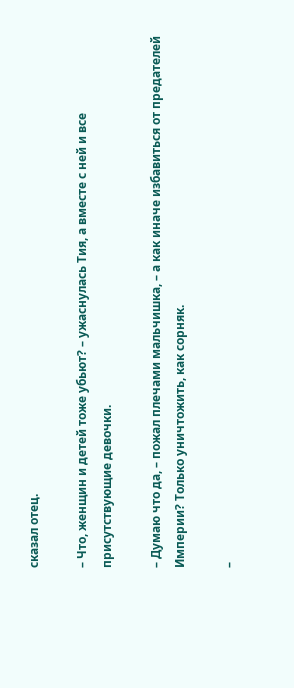сказал отец.

– Что, женщин и детей тоже убьют? – ужаснулась Тия, а вместе с ней и все присутствующие девочки.

– Думаю что да, – пожал плечами мальчишка, – а как иначе избавиться от предателей Империи? Только уничтожить, как сорняк.

–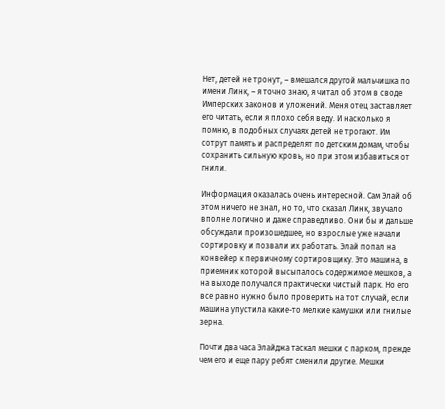Нет, детей не тронут, – вмешался другой мальчишка по имени Линк, – я точно знаю, я читал об этом в своде Имперских законов и уложений. Меня отец заставляет его читать, если я плохо себя веду. И насколько я помню, в подобных случаях детей не трогают. Им сотрут память и распределят по детским домам, чтобы сохранить сильную кровь, но при этом избавиться от гнили.

Информация оказалась очень интересной. Сам Элай об этом ничего не знал, но то, что сказал Линк, звучало вполне логично и даже справедливо. Они бы и дальше обсуждали произошедшее, но взрослые уже начали сортировку и позвали их работать. Элай попал на конвейер к первичному сортировщику. Это машина, в приемник которой высыпалось содержимое мешков, а на выходе получался практически чистый парк. Но его все равно нужно было проверить на тот случай, если машина упустила какие-то мелкие камушки или гнилые зерна.

Почти два часа Элайджа таскал мешки с парком, прежде чем его и еще пару ребят сменили другие. Мешки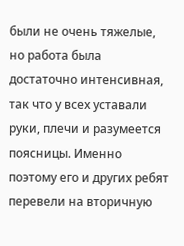были не очень тяжелые, но работа была достаточно интенсивная, так что у всех уставали руки, плечи и разумеется поясницы. Именно поэтому его и других ребят перевели на вторичную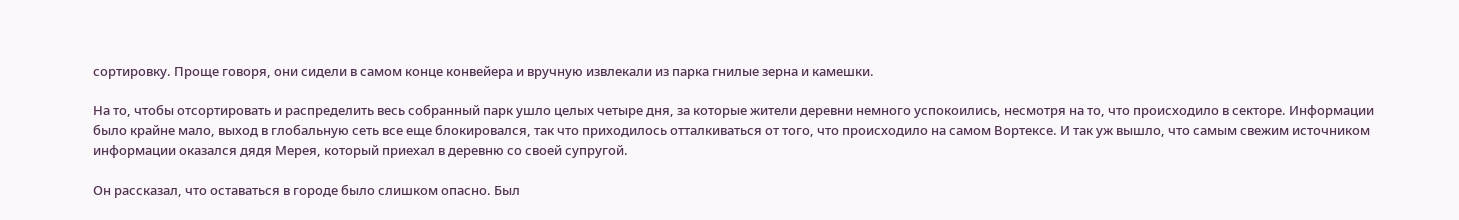сортировку. Проще говоря, они сидели в самом конце конвейера и вручную извлекали из парка гнилые зерна и камешки.

На то, чтобы отсортировать и распределить весь собранный парк ушло целых четыре дня, за которые жители деревни немного успокоились, несмотря на то, что происходило в секторе. Информации было крайне мало, выход в глобальную сеть все еще блокировался, так что приходилось отталкиваться от того, что происходило на самом Вортексе. И так уж вышло, что самым свежим источником информации оказался дядя Мерея, который приехал в деревню со своей супругой.

Он рассказал, что оставаться в городе было слишком опасно. Был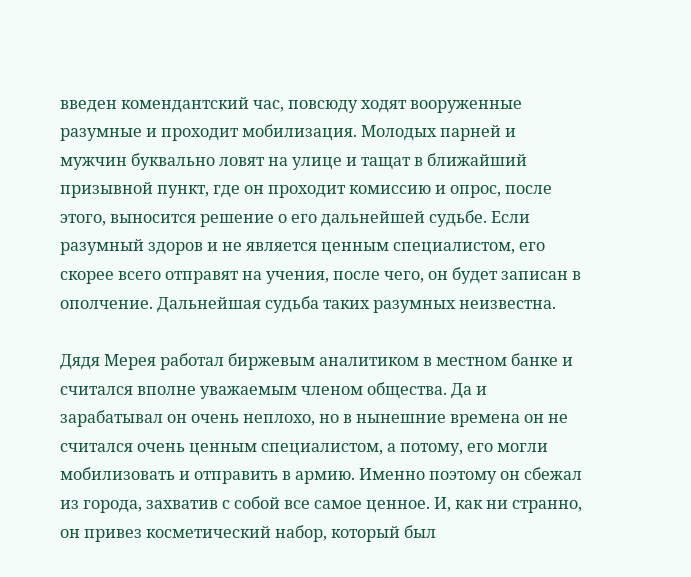введен комендантский час, повсюду ходят вооруженные разумные и проходит мобилизация. Молодых парней и мужчин буквально ловят на улице и тащат в ближайший призывной пункт, где он проходит комиссию и опрос, после этого, выносится решение о его дальнейшей судьбе. Если разумный здоров и не является ценным специалистом, его скорее всего отправят на учения, после чего, он будет записан в ополчение. Дальнейшая судьба таких разумных неизвестна.

Дядя Мерея работал биржевым аналитиком в местном банке и считался вполне уважаемым членом общества. Да и зарабатывал он очень неплохо, но в нынешние времена он не считался очень ценным специалистом, а потому, его могли мобилизовать и отправить в армию. Именно поэтому он сбежал из города, захватив с собой все самое ценное. И, как ни странно, он привез косметический набор, который был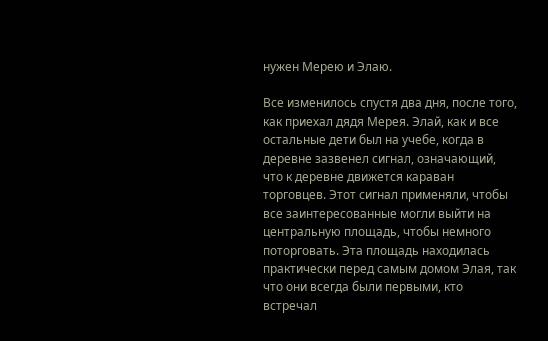нужен Мерею и Элаю.

Все изменилось спустя два дня, после того, как приехал дядя Мерея. Элай, как и все остальные дети был на учебе, когда в деревне зазвенел сигнал, означающий, что к деревне движется караван торговцев. Этот сигнал применяли, чтобы все заинтересованные могли выйти на центральную площадь, чтобы немного поторговать. Эта площадь находилась практически перед самым домом Элая, так что они всегда были первыми, кто встречал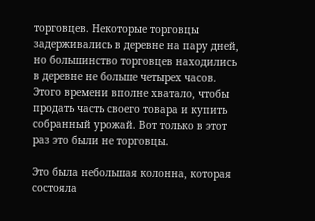торговцев. Некоторые торговцы задерживались в деревне на пару дней, но большинство торговцев находились в деревне не больше четырех часов. Этого времени вполне хватало, чтобы продать часть своего товара и купить собранный урожай. Вот только в этот раз это были не торговцы.

Это была небольшая колонна, которая состояла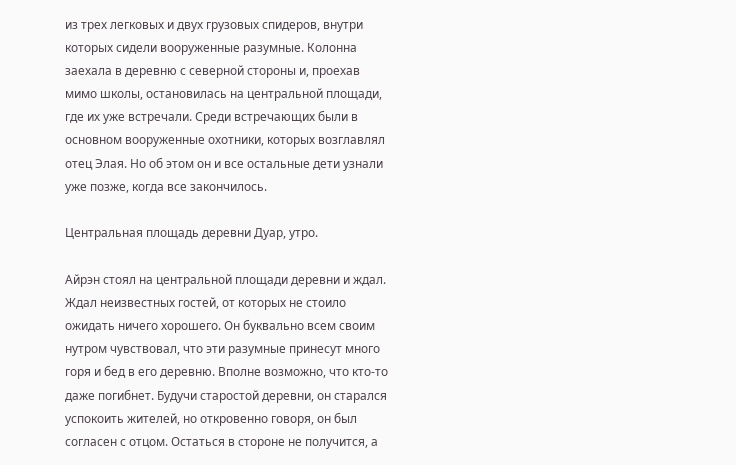из трех легковых и двух грузовых спидеров, внутри которых сидели вооруженные разумные. Колонна заехала в деревню с северной стороны и, проехав мимо школы, остановилась на центральной площади, где их уже встречали. Среди встречающих были в основном вооруженные охотники, которых возглавлял отец Элая. Но об этом он и все остальные дети узнали уже позже, когда все закончилось.

Центральная площадь деревни Дуар, утро.

Айрэн стоял на центральной площади деревни и ждал. Ждал неизвестных гостей, от которых не стоило ожидать ничего хорошего. Он буквально всем своим нутром чувствовал, что эти разумные принесут много горя и бед в его деревню. Вполне возможно, что кто-то даже погибнет. Будучи старостой деревни, он старался успокоить жителей, но откровенно говоря, он был согласен с отцом. Остаться в стороне не получится, а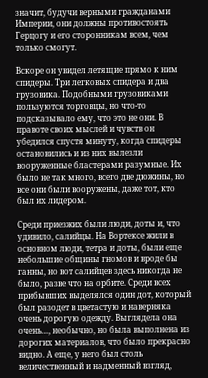значит, будучи верными гражданами Империи, они должны противостоять Герцогу и его сторонникам всем, чем только смогут.

Вскоре он увидел летящие прямо к ним спидеры. Три легковых спидера и два грузовика. Подобными грузовиками пользуются торговцы, но что-то подсказывало ему, что это не они. В правоте своих мыслей и чувств он убедился спустя минуту, когда спидеры остановились и из них вылезли вооруженные бластерами разумные. Их было не так много, всего две дюжины, но все они были вооружены, даже тот, кто был их лидером.

Среди приезжих были люди, доты и, что удивило, салийцы. На Вортексе жили в основном люди, тетра и доты, были еще небольшие общины гномов и вроде бы ганны, но вот салийцев здесь никогда не было, разве что на орбите. Среди всех прибывших выделялся один дот, который был разодет в цветастую и наверняка очень дорогую одежду. Выглядела она очень…, необычно, но была выполнена из дорогих материалов, что было прекрасно видно. А еще, у него был столь величественный и надменный взгляд,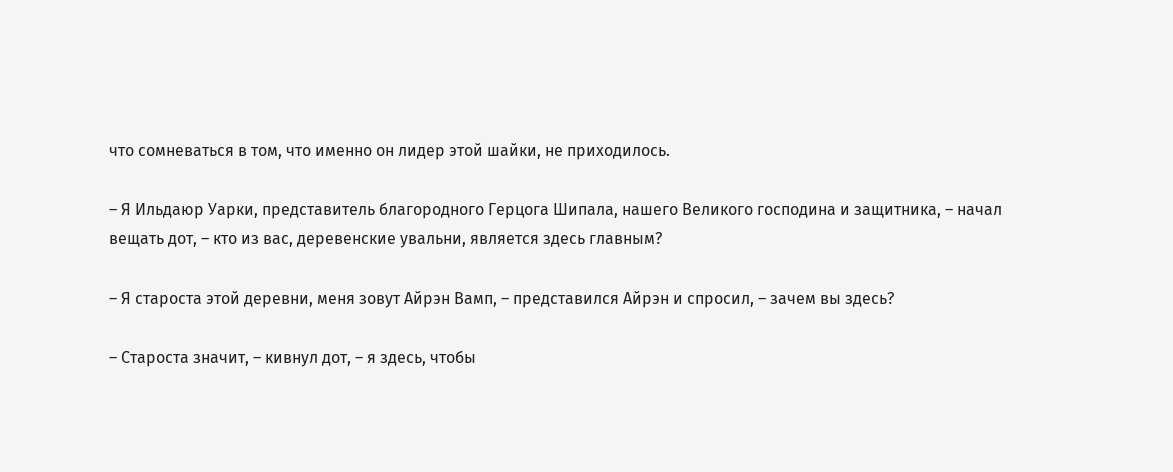что сомневаться в том, что именно он лидер этой шайки, не приходилось.

– Я Ильдаюр Уарки, представитель благородного Герцога Шипала, нашего Великого господина и защитника, – начал вещать дот, – кто из вас, деревенские увальни, является здесь главным?

– Я староста этой деревни, меня зовут Айрэн Вамп, – представился Айрэн и спросил, – зачем вы здесь?

– Староста значит, – кивнул дот, – я здесь, чтобы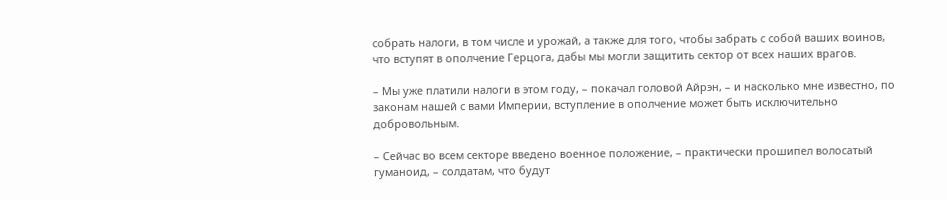собрать налоги, в том числе и урожай, а также для того, чтобы забрать с собой ваших воинов, что вступят в ополчение Герцога, дабы мы могли защитить сектор от всех наших врагов.

– Мы уже платили налоги в этом году, – покачал головой Айрэн, – и насколько мне известно, по законам нашей с вами Империи, вступление в ополчение может быть исключительно добровольным.

– Сейчас во всем секторе введено военное положение, – практически прошипел волосатый гуманоид, – солдатам, что будут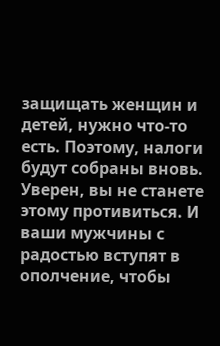защищать женщин и детей, нужно что-то есть. Поэтому, налоги будут собраны вновь. Уверен, вы не станете этому противиться. И ваши мужчины с радостью вступят в ополчение, чтобы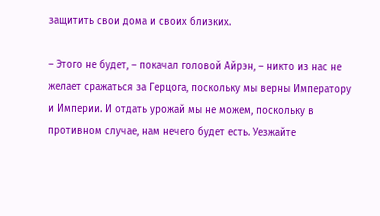защитить свои дома и своих близких.

– Этого не будет, – покачал головой Айрэн, – никто из нас не желает сражаться за Герцога, поскольку мы верны Императору и Империи. И отдать урожай мы не можем, поскольку в противном случае, нам нечего будет есть. Уезжайте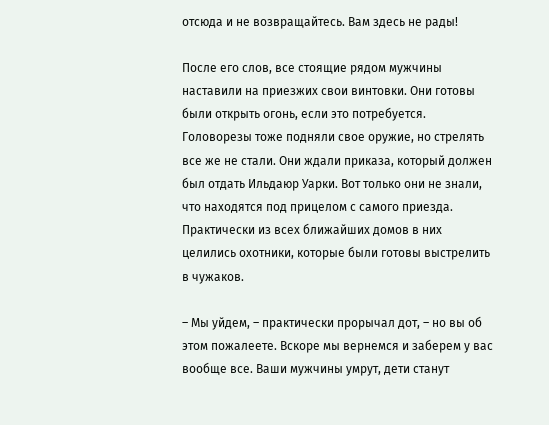отсюда и не возвращайтесь. Вам здесь не рады!

После его слов, все стоящие рядом мужчины наставили на приезжих свои винтовки. Они готовы были открыть огонь, если это потребуется. Головорезы тоже подняли свое оружие, но стрелять все же не стали. Они ждали приказа, который должен был отдать Ильдаюр Уарки. Вот только они не знали, что находятся под прицелом с самого приезда. Практически из всех ближайших домов в них целились охотники, которые были готовы выстрелить в чужаков.

– Мы уйдем, – практически прорычал дот, – но вы об этом пожалеете. Вскоре мы вернемся и заберем у вас вообще все. Ваши мужчины умрут, дети станут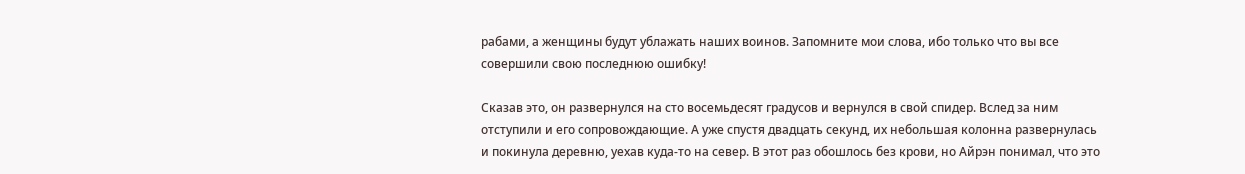рабами, а женщины будут ублажать наших воинов. Запомните мои слова, ибо только что вы все совершили свою последнюю ошибку!

Сказав это, он развернулся на сто восемьдесят градусов и вернулся в свой спидер. Вслед за ним отступили и его сопровождающие. А уже спустя двадцать секунд, их небольшая колонна развернулась и покинула деревню, уехав куда-то на север. В этот раз обошлось без крови, но Айрэн понимал, что это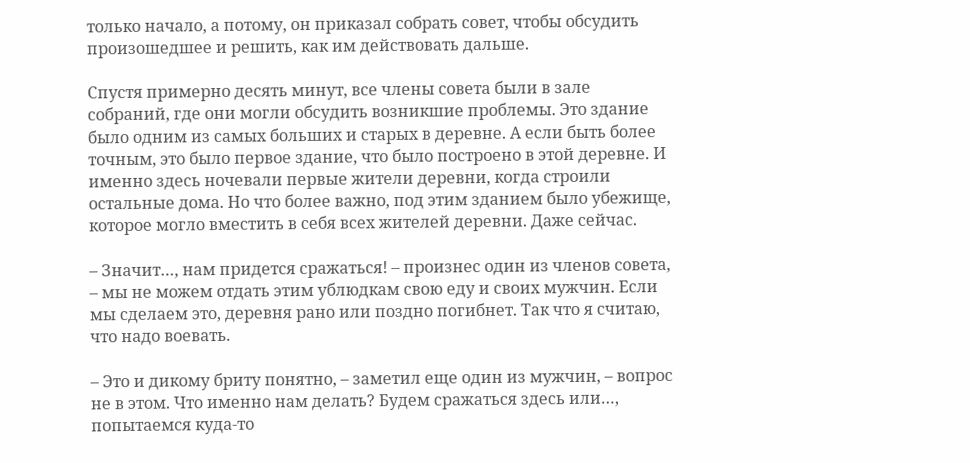только начало, а потому, он приказал собрать совет, чтобы обсудить произошедшее и решить, как им действовать дальше.

Спустя примерно десять минут, все члены совета были в зале собраний, где они могли обсудить возникшие проблемы. Это здание было одним из самых больших и старых в деревне. А если быть более точным, это было первое здание, что было построено в этой деревне. И именно здесь ночевали первые жители деревни, когда строили остальные дома. Но что более важно, под этим зданием было убежище, которое могло вместить в себя всех жителей деревни. Даже сейчас.

– Значит…, нам придется сражаться! – произнес один из членов совета, – мы не можем отдать этим ублюдкам свою еду и своих мужчин. Если мы сделаем это, деревня рано или поздно погибнет. Так что я считаю, что надо воевать.

– Это и дикому бриту понятно, – заметил еще один из мужчин, – вопрос не в этом. Что именно нам делать? Будем сражаться здесь или…, попытаемся куда-то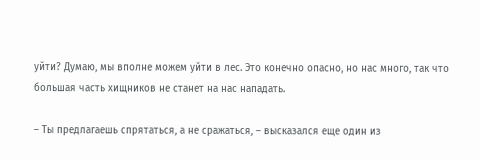уйти? Думаю, мы вполне можем уйти в лес. Это конечно опасно, но нас много, так что большая часть хищников не станет на нас нападать.

– Ты предлагаешь спрятаться, а не сражаться, – высказался еще один из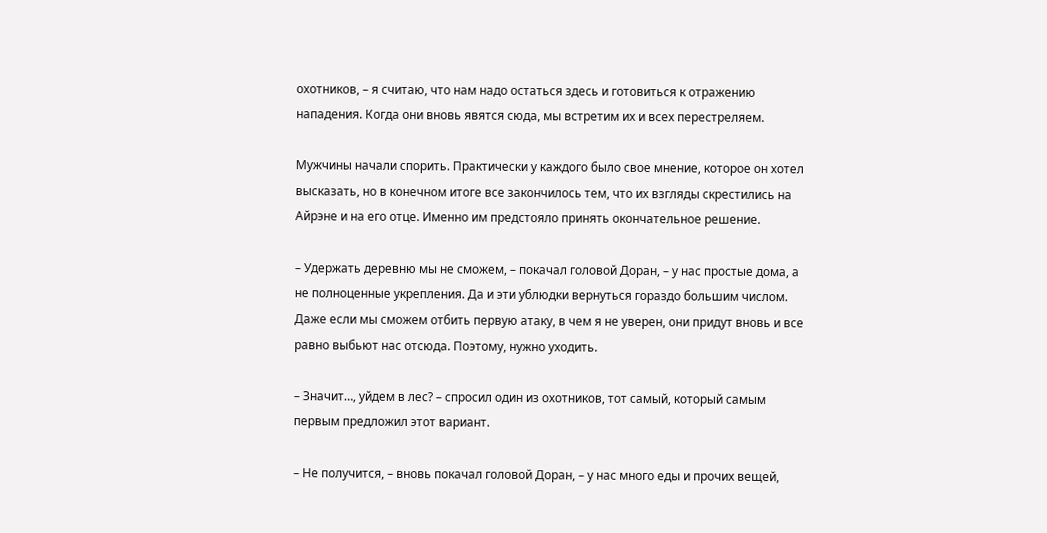охотников, – я считаю, что нам надо остаться здесь и готовиться к отражению нападения. Когда они вновь явятся сюда, мы встретим их и всех перестреляем.

Мужчины начали спорить. Практически у каждого было свое мнение, которое он хотел высказать, но в конечном итоге все закончилось тем, что их взгляды скрестились на Айрэне и на его отце. Именно им предстояло принять окончательное решение.

– Удержать деревню мы не сможем, – покачал головой Доран, – у нас простые дома, а не полноценные укрепления. Да и эти ублюдки вернуться гораздо большим числом. Даже если мы сможем отбить первую атаку, в чем я не уверен, они придут вновь и все равно выбьют нас отсюда. Поэтому, нужно уходить.

– Значит…, уйдем в лес? – спросил один из охотников, тот самый, который самым первым предложил этот вариант.

– Не получится, – вновь покачал головой Доран, – у нас много еды и прочих вещей,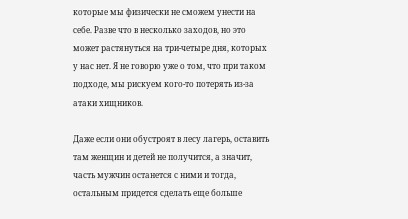которые мы физически не сможем унести на себе. Разве что в несколько заходов, но это может растянуться на три-четыре дня, которых у нас нет. Я не говорю уже о том, что при таком подходе, мы рискуем кого-то потерять из-за атаки хищников.

Даже если они обустроят в лесу лагерь, оставить там женщин и детей не получится, а значит, часть мужчин останется с ними и тогда, остальным придется сделать еще больше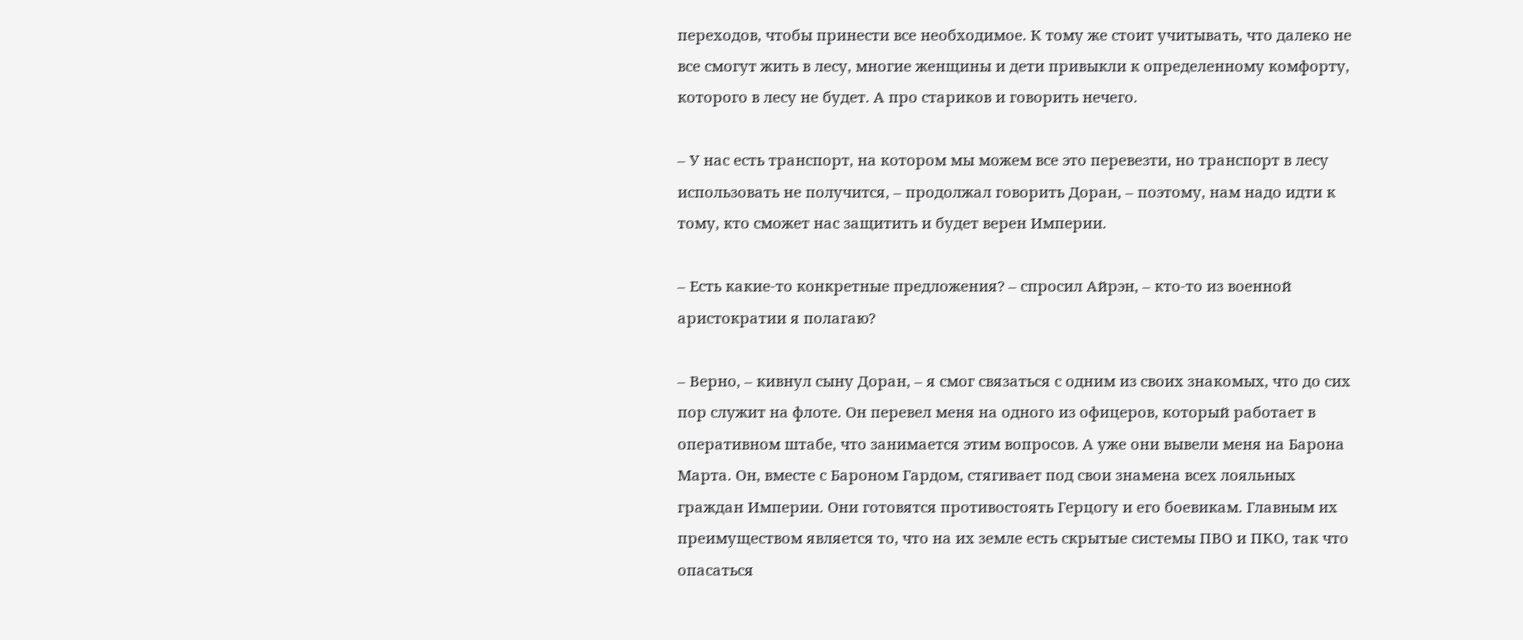переходов, чтобы принести все необходимое. К тому же стоит учитывать, что далеко не все смогут жить в лесу, многие женщины и дети привыкли к определенному комфорту, которого в лесу не будет. А про стариков и говорить нечего.

– У нас есть транспорт, на котором мы можем все это перевезти, но транспорт в лесу использовать не получится, – продолжал говорить Доран, – поэтому, нам надо идти к тому, кто сможет нас защитить и будет верен Империи.

– Есть какие-то конкретные предложения? – спросил Айрэн, – кто-то из военной аристократии я полагаю?

– Верно, – кивнул сыну Доран, – я смог связаться с одним из своих знакомых, что до сих пор служит на флоте. Он перевел меня на одного из офицеров, который работает в оперативном штабе, что занимается этим вопросов. А уже они вывели меня на Барона Марта. Он, вместе с Бароном Гардом, стягивает под свои знамена всех лояльных граждан Империи. Они готовятся противостоять Герцогу и его боевикам. Главным их преимуществом является то, что на их земле есть скрытые системы ПВО и ПКО, так что опасаться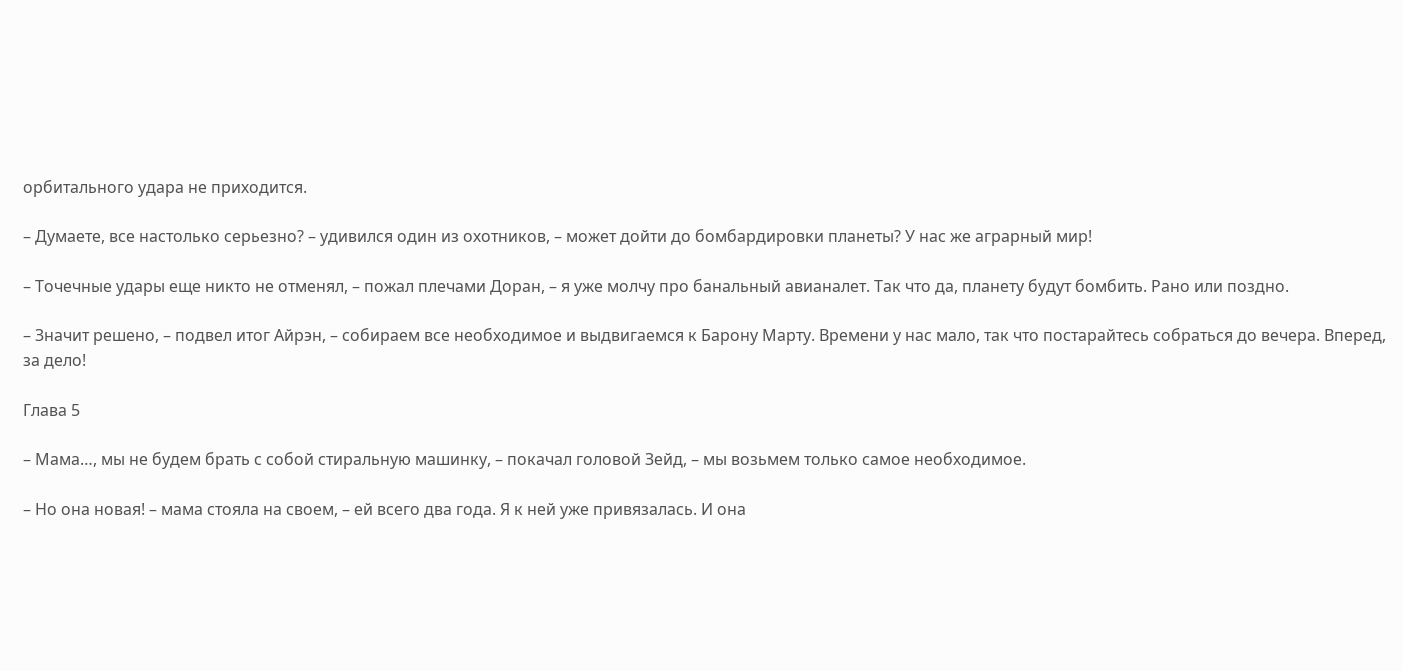орбитального удара не приходится.

– Думаете, все настолько серьезно? – удивился один из охотников, – может дойти до бомбардировки планеты? У нас же аграрный мир!

– Точечные удары еще никто не отменял, – пожал плечами Доран, – я уже молчу про банальный авианалет. Так что да, планету будут бомбить. Рано или поздно.

– Значит решено, – подвел итог Айрэн, – собираем все необходимое и выдвигаемся к Барону Марту. Времени у нас мало, так что постарайтесь собраться до вечера. Вперед, за дело!

Глава 5

– Мама…, мы не будем брать с собой стиральную машинку, – покачал головой Зейд, – мы возьмем только самое необходимое.

– Но она новая! – мама стояла на своем, – ей всего два года. Я к ней уже привязалась. И она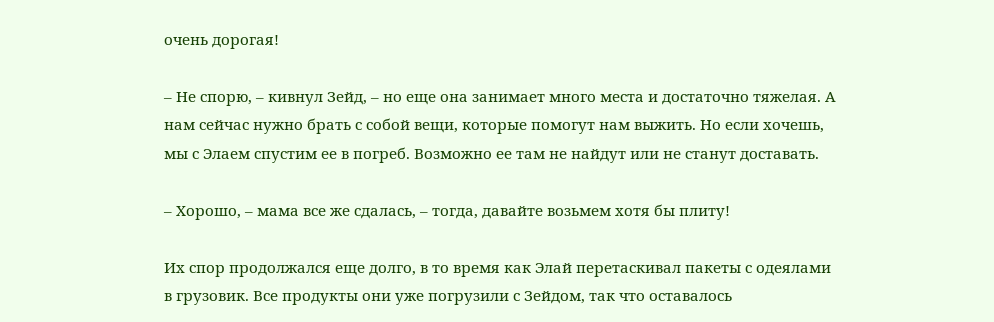очень дорогая!

– Не спорю, – кивнул Зейд, – но еще она занимает много места и достаточно тяжелая. А нам сейчас нужно брать с собой вещи, которые помогут нам выжить. Но если хочешь, мы с Элаем спустим ее в погреб. Возможно ее там не найдут или не станут доставать.

– Хорошо, – мама все же сдалась, – тогда, давайте возьмем хотя бы плиту!

Их спор продолжался еще долго, в то время как Элай перетаскивал пакеты с одеялами в грузовик. Все продукты они уже погрузили с Зейдом, так что оставалось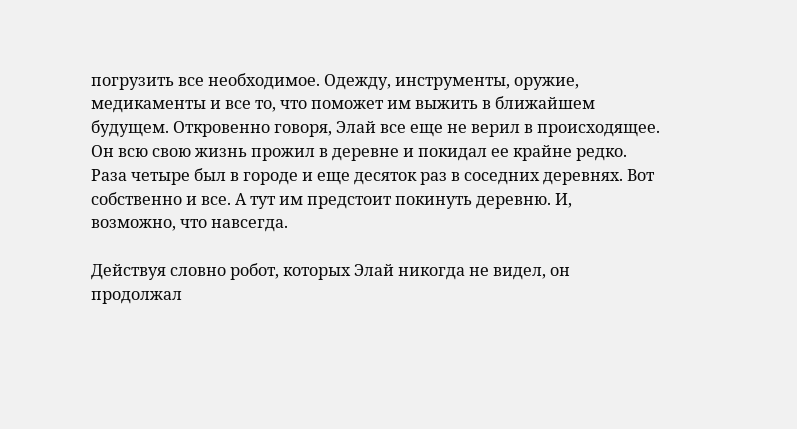погрузить все необходимое. Одежду, инструменты, оружие, медикаменты и все то, что поможет им выжить в ближайшем будущем. Откровенно говоря, Элай все еще не верил в происходящее. Он всю свою жизнь прожил в деревне и покидал ее крайне редко. Раза четыре был в городе и еще десяток раз в соседних деревнях. Вот собственно и все. А тут им предстоит покинуть деревню. И, возможно, что навсегда.

Действуя словно робот, которых Элай никогда не видел, он продолжал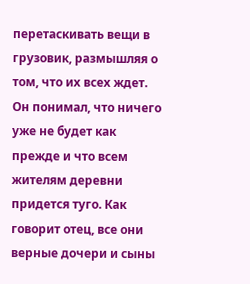перетаскивать вещи в грузовик, размышляя о том, что их всех ждет. Он понимал, что ничего уже не будет как прежде и что всем жителям деревни придется туго. Как говорит отец, все они верные дочери и сыны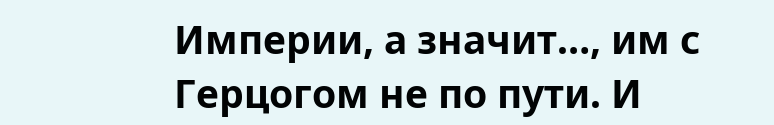Империи, а значит…, им с Герцогом не по пути. И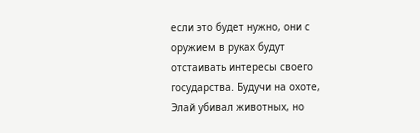если это будет нужно, они с оружием в руках будут отстаивать интересы своего государства. Будучи на охоте, Элай убивал животных, но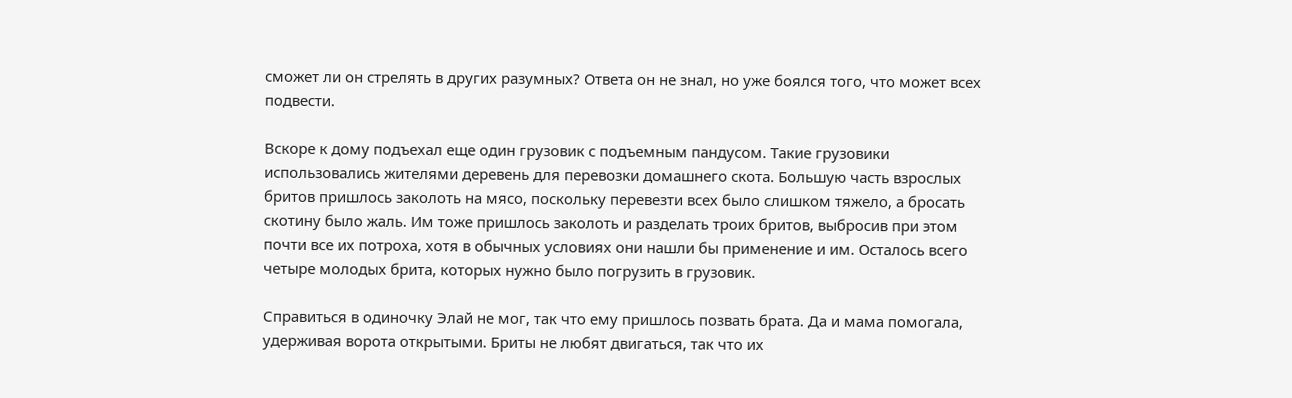сможет ли он стрелять в других разумных? Ответа он не знал, но уже боялся того, что может всех подвести.

Вскоре к дому подъехал еще один грузовик с подъемным пандусом. Такие грузовики использовались жителями деревень для перевозки домашнего скота. Большую часть взрослых бритов пришлось заколоть на мясо, поскольку перевезти всех было слишком тяжело, а бросать скотину было жаль. Им тоже пришлось заколоть и разделать троих бритов, выбросив при этом почти все их потроха, хотя в обычных условиях они нашли бы применение и им. Осталось всего четыре молодых брита, которых нужно было погрузить в грузовик.

Справиться в одиночку Элай не мог, так что ему пришлось позвать брата. Да и мама помогала, удерживая ворота открытыми. Бриты не любят двигаться, так что их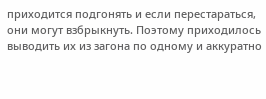приходится подгонять и если перестараться, они могут взбрыкнуть. Поэтому приходилось выводить их из загона по одному и аккуратно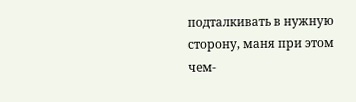подталкивать в нужную сторону, маня при этом чем-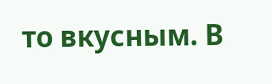то вкусным. В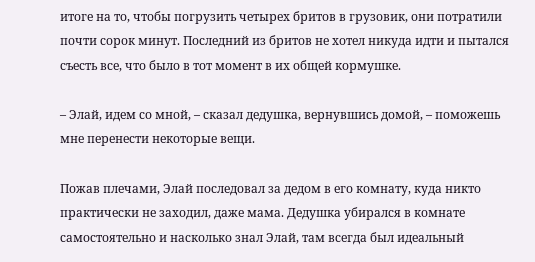итоге на то, чтобы погрузить четырех бритов в грузовик, они потратили почти сорок минут. Последний из бритов не хотел никуда идти и пытался съесть все, что было в тот момент в их общей кормушке.

– Элай, идем со мной, – сказал дедушка, вернувшись домой, – поможешь мне перенести некоторые вещи.

Пожав плечами, Элай последовал за дедом в его комнату, куда никто практически не заходил, даже мама. Дедушка убирался в комнате самостоятельно и насколько знал Элай, там всегда был идеальный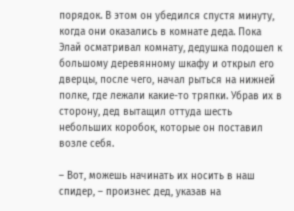порядок. В этом он убедился спустя минуту, когда они оказались в комнате деда. Пока Элай осматривал комнату, дедушка подошел к большому деревянному шкафу и открыл его дверцы, после чего, начал рыться на нижней полке, где лежали какие-то тряпки. Убрав их в сторону, дед вытащил оттуда шесть небольших коробок, которые он поставил возле себя.

– Вот, можешь начинать их носить в наш спидер, – произнес дед, указав на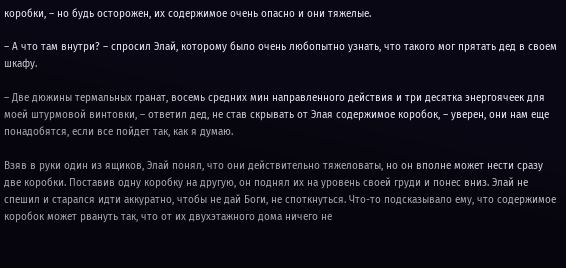коробки, – но будь осторожен, их содержимое очень опасно и они тяжелые.

– А что там внутри? – спросил Элай, которому было очень любопытно узнать, что такого мог прятать дед в своем шкафу.

– Две дюжины термальных гранат, восемь средних мин направленного действия и три десятка энергоячеек для моей штурмовой винтовки, – ответил дед, не став скрывать от Элая содержимое коробок, – уверен, они нам еще понадобятся, если все пойдет так, как я думаю.

Взяв в руки один из ящиков, Элай понял, что они действительно тяжеловаты, но он вполне может нести сразу две коробки. Поставив одну коробку на другую, он поднял их на уровень своей груди и понес вниз. Элай не спешил и старался идти аккуратно, чтобы не дай Боги, не споткнуться. Что-то подсказывало ему, что содержимое коробок может рвануть так, что от их двухэтажного дома ничего не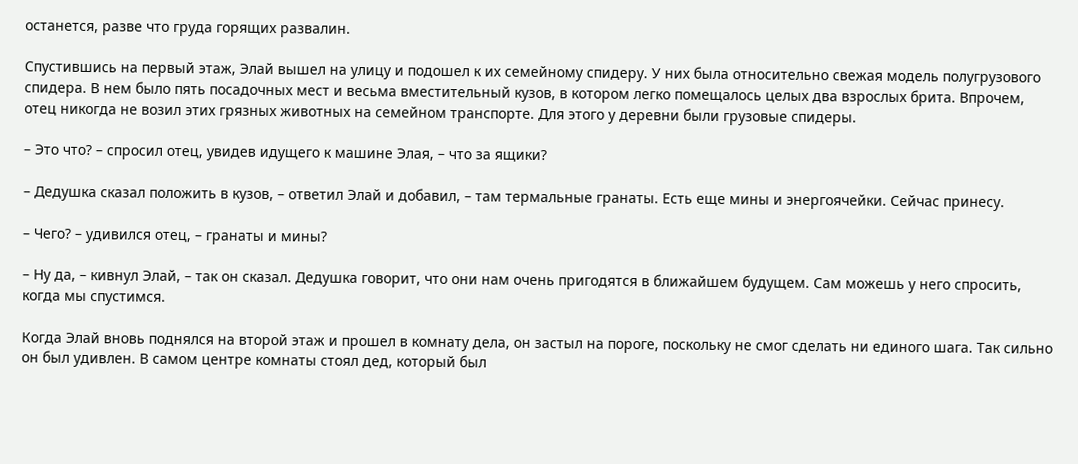останется, разве что груда горящих развалин.

Спустившись на первый этаж, Элай вышел на улицу и подошел к их семейному спидеру. У них была относительно свежая модель полугрузового спидера. В нем было пять посадочных мест и весьма вместительный кузов, в котором легко помещалось целых два взрослых брита. Впрочем, отец никогда не возил этих грязных животных на семейном транспорте. Для этого у деревни были грузовые спидеры.

– Это что? – спросил отец, увидев идущего к машине Элая, – что за ящики?

– Дедушка сказал положить в кузов, – ответил Элай и добавил, – там термальные гранаты. Есть еще мины и энергоячейки. Сейчас принесу.

– Чего? – удивился отец, – гранаты и мины?

– Ну да, – кивнул Элай, – так он сказал. Дедушка говорит, что они нам очень пригодятся в ближайшем будущем. Сам можешь у него спросить, когда мы спустимся.

Когда Элай вновь поднялся на второй этаж и прошел в комнату дела, он застыл на пороге, поскольку не смог сделать ни единого шага. Так сильно он был удивлен. В самом центре комнаты стоял дед, который был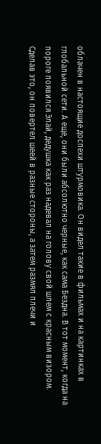облачен в настоящие доспехи штурмовика. Он видел такие в фильмах и на картинках в глобальной сети. А еще, они были абсолютно черные, как сама Бездна. В тот момент, когда на пороге появился Элай, дедушка как раз надевал на голову свой шлем с красным визором. Сделав это, он повертел шеей в разные стороны, а затем размял плечи и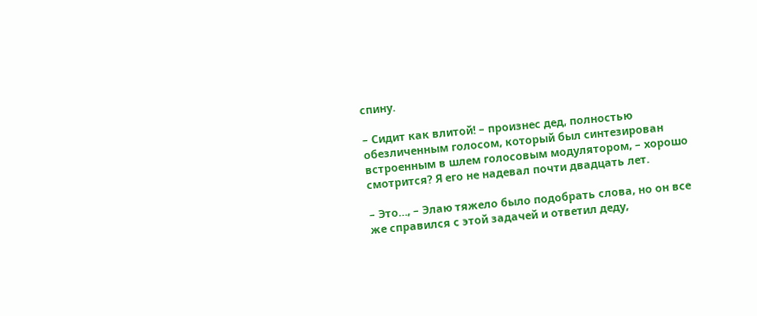спину.

– Сидит как влитой! – произнес дед, полностью обезличенным голосом, который был синтезирован встроенным в шлем голосовым модулятором, – хорошо смотрится? Я его не надевал почти двадцать лет.

– Это…, – Элаю тяжело было подобрать слова, но он все же справился с этой задачей и ответил деду,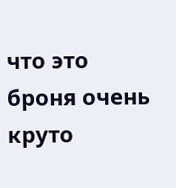что это броня очень круто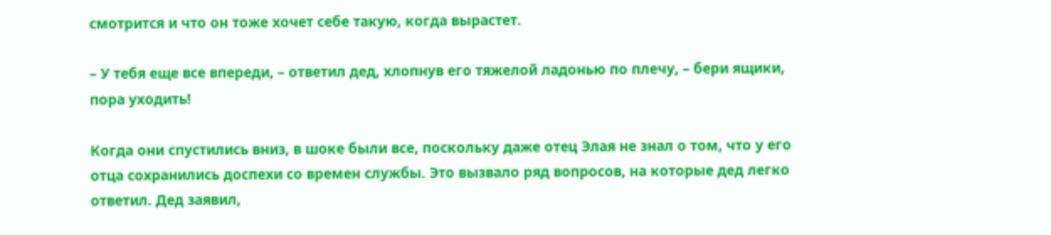смотрится и что он тоже хочет себе такую, когда вырастет.

– У тебя еще все впереди, – ответил дед, хлопнув его тяжелой ладонью по плечу, – бери ящики, пора уходить!

Когда они спустились вниз, в шоке были все, поскольку даже отец Элая не знал о том, что у его отца сохранились доспехи со времен службы. Это вызвало ряд вопросов, на которые дед легко ответил. Дед заявил,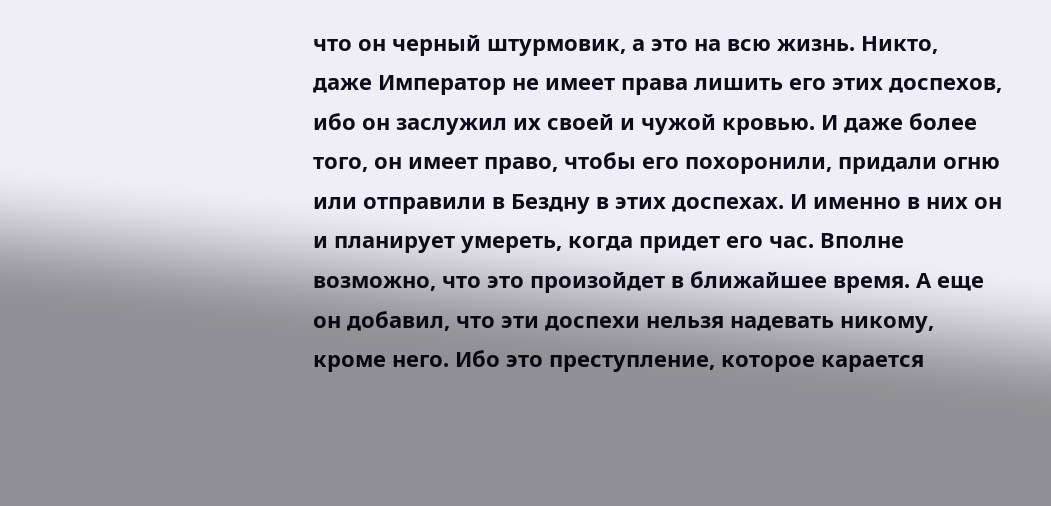что он черный штурмовик, а это на всю жизнь. Никто, даже Император не имеет права лишить его этих доспехов, ибо он заслужил их своей и чужой кровью. И даже более того, он имеет право, чтобы его похоронили, придали огню или отправили в Бездну в этих доспехах. И именно в них он и планирует умереть, когда придет его час. Вполне возможно, что это произойдет в ближайшее время. А еще он добавил, что эти доспехи нельзя надевать никому, кроме него. Ибо это преступление, которое карается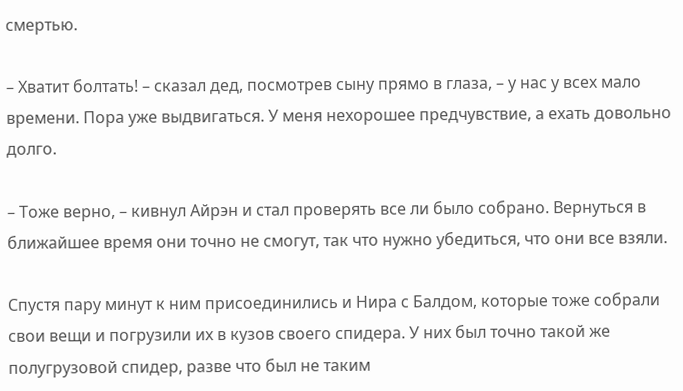смертью.

– Хватит болтать! – сказал дед, посмотрев сыну прямо в глаза, – у нас у всех мало времени. Пора уже выдвигаться. У меня нехорошее предчувствие, а ехать довольно долго.

– Тоже верно, – кивнул Айрэн и стал проверять все ли было собрано. Вернуться в ближайшее время они точно не смогут, так что нужно убедиться, что они все взяли.

Спустя пару минут к ним присоединились и Нира с Балдом, которые тоже собрали свои вещи и погрузили их в кузов своего спидера. У них был точно такой же полугрузовой спидер, разве что был не таким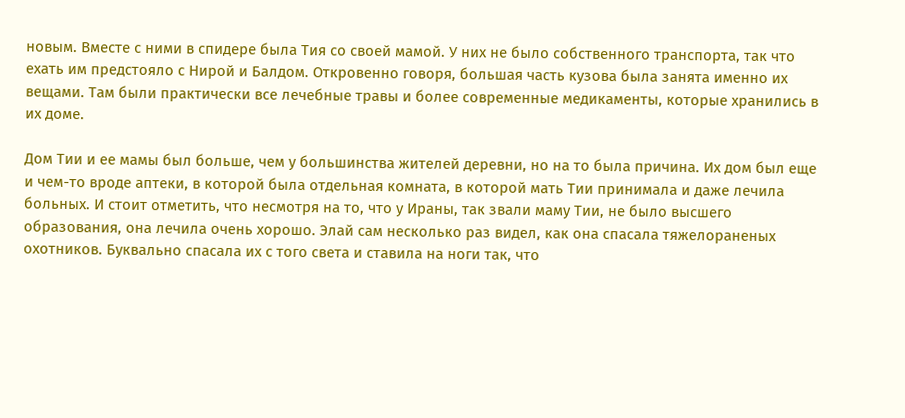новым. Вместе с ними в спидере была Тия со своей мамой. У них не было собственного транспорта, так что ехать им предстояло с Нирой и Балдом. Откровенно говоря, большая часть кузова была занята именно их вещами. Там были практически все лечебные травы и более современные медикаменты, которые хранились в их доме.

Дом Тии и ее мамы был больше, чем у большинства жителей деревни, но на то была причина. Их дом был еще и чем-то вроде аптеки, в которой была отдельная комната, в которой мать Тии принимала и даже лечила больных. И стоит отметить, что несмотря на то, что у Ираны, так звали маму Тии, не было высшего образования, она лечила очень хорошо. Элай сам несколько раз видел, как она спасала тяжелораненых охотников. Буквально спасала их с того света и ставила на ноги так, что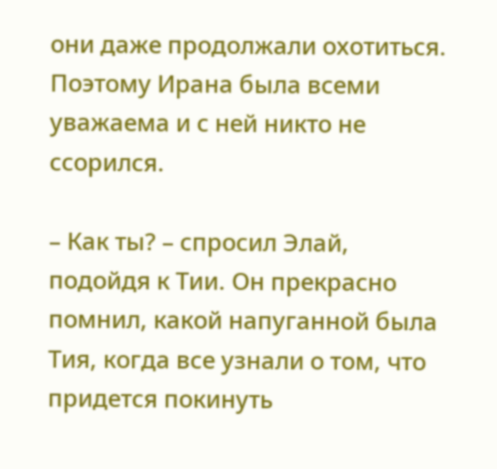они даже продолжали охотиться. Поэтому Ирана была всеми уважаема и с ней никто не ссорился.

– Как ты? – спросил Элай, подойдя к Тии. Он прекрасно помнил, какой напуганной была Тия, когда все узнали о том, что придется покинуть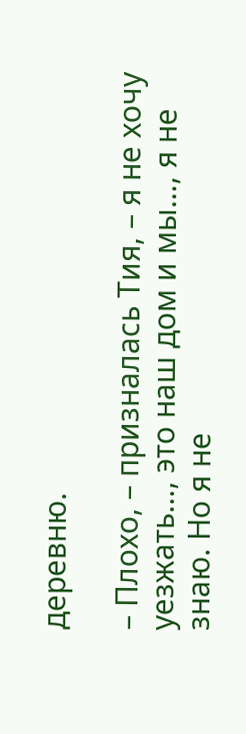деревню.

– Плохо, – призналась Тия, – я не хочу уезжать…, это наш дом и мы…, я не знаю. Но я не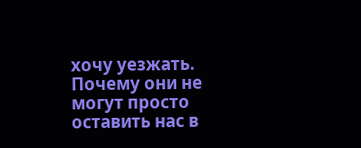хочу уезжать. Почему они не могут просто оставить нас в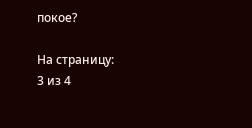покое?

На страницу:
3 из 4